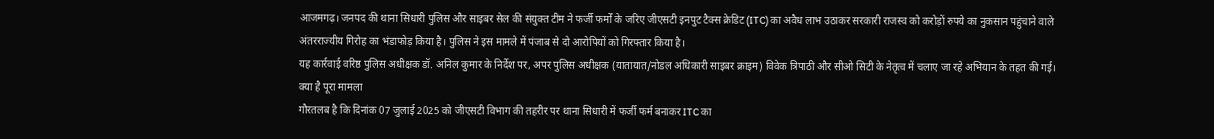आजमगढ़। जनपद की थाना सिधारी पुलिस और साइबर सेल की संयुक्त टीम ने फर्जी फर्मों के जरिए जीएसटी इनपुट टैक्स क्रेडिट (ITC) का अवैध लाभ उठाकर सरकारी राजस्व को करोड़ों रुपये का नुकसान पहुंचाने वाले अंतरराज्यीय गिरोह का भंडाफोड़ किया है। पुलिस ने इस मामले में पंजाब से दो आरोपियों को गिरफ्तार किया है।
यह कार्रवाई वरिष्ठ पुलिस अधीक्षक डॉ. अनिल कुमार के निर्देश पर, अपर पुलिस अधीक्षक (यातायात/नोडल अधिकारी साइबर क्राइम) विवेक त्रिपाठी और सीओ सिटी के नेतृत्व में चलाए जा रहे अभियान के तहत की गई।
क्या है पूरा मामला
गौरतलब है कि दिनांक 07 जुलाई 2025 को जीएसटी विभाग की तहरीर पर थाना सिधारी में फर्जी फर्म बनाकर ITC का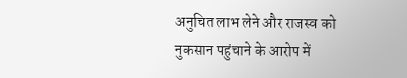अनुचित लाभ लेने और राजस्व को नुकसान पहुंचाने के आरोप में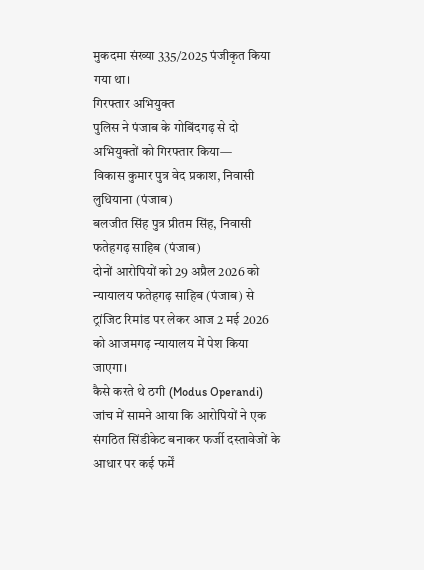मुकदमा संख्या 335/2025 पंजीकृत किया गया था।
गिरफ्तार अभियुक्त
पुलिस ने पंजाब के गोबिंदगढ़ से दो अभियुक्तों को गिरफ्तार किया—
विकास कुमार पुत्र वेद प्रकाश, निवासी लुधियाना (पंजाब)
बलजीत सिंह पुत्र प्रीतम सिंह, निवासी फतेहगढ़ साहिब (पंजाब)
दोनों आरोपियों को 29 अप्रैल 2026 को न्यायालय फतेहगढ़ साहिब (पंजाब) से ट्रांजिट रिमांड पर लेकर आज 2 मई 2026 को आजमगढ़ न्यायालय में पेश किया जाएगा।
कैसे करते थे ठगी (Modus Operandi)
जांच में सामने आया कि आरोपियों ने एक संगठित सिंडीकेट बनाकर फर्जी दस्तावेजों के आधार पर कई फर्में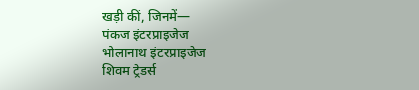खड़ी कीं, जिनमें—
पंकज इंटरप्राइजेज
भोलानाथ इंटरप्राइजेज
शिवम ट्रेडर्स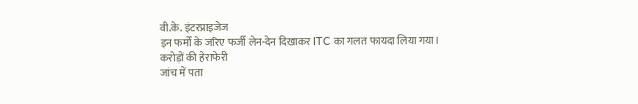वी.के. इंटरप्राइजेज
इन फर्मों के जरिए फर्जी लेन-देन दिखाकर ITC का गलत फायदा लिया गया।
करोड़ों की हेराफेरी
जांच में पता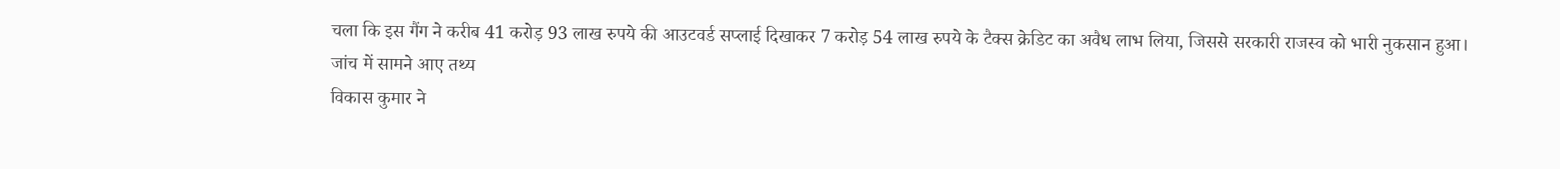चला कि इस गैंग ने करीब 41 करोड़ 93 लाख रुपये की आउटवर्ड सप्लाई दिखाकर 7 करोड़ 54 लाख रुपये के टैक्स क्रेडिट का अवैध लाभ लिया, जिससे सरकारी राजस्व को भारी नुकसान हुआ।
जांच में सामने आए तथ्य
विकास कुमार ने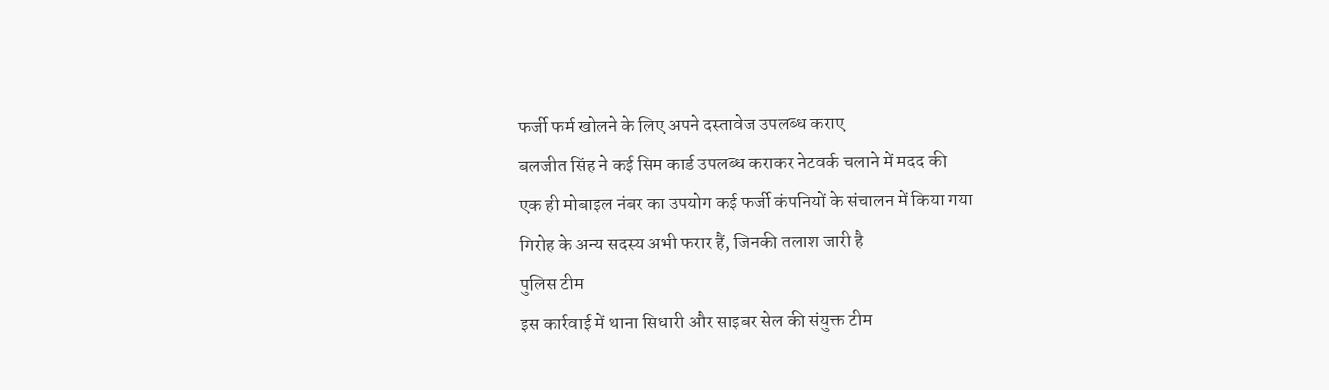फर्जी फर्म खोलने के लिए अपने दस्तावेज उपलब्ध कराए
बलजीत सिंह ने कई सिम कार्ड उपलब्ध कराकर नेटवर्क चलाने में मदद की
एक ही मोबाइल नंबर का उपयोग कई फर्जी कंपनियों के संचालन में किया गया
गिरोह के अन्य सदस्य अभी फरार हैं, जिनकी तलाश जारी है
पुलिस टीम
इस कार्रवाई में थाना सिधारी और साइबर सेल की संयुक्त टीम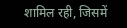शामिल रही, जिसमें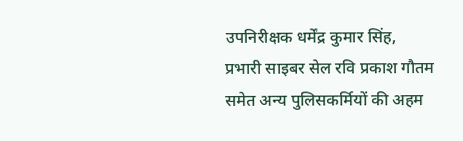उपनिरीक्षक धर्मेंद्र कुमार सिंह, प्रभारी साइबर सेल रवि प्रकाश गौतम समेत अन्य पुलिसकर्मियों की अहम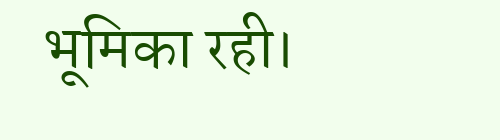भूमिका रही।